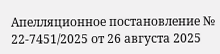Апелляционное постановление № 22-7451/2025 от 26 августа 2025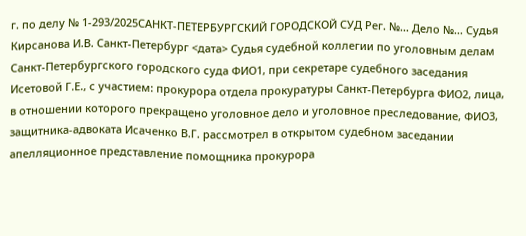г. по делу № 1-293/2025САНКТ-ПЕТЕРБУРГСКИЙ ГОРОДСКОЙ СУД Рег. №... Дело №... Судья Кирсанова И.В. Санкт-Петербург <дата> Судья судебной коллегии по уголовным делам Санкт-Петербургского городского суда ФИО1, при секретаре судебного заседания Исетовой Г.Е., с участием: прокурора отдела прокуратуры Санкт-Петербурга ФИО2, лица, в отношении которого прекращено уголовное дело и уголовное преследование, ФИО3, защитника-адвоката Исаченко В.Г. рассмотрел в открытом судебном заседании апелляционное представление помощника прокурора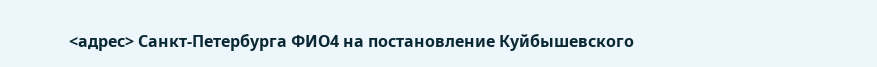<адрес> Санкт-Петербурга ФИО4 на постановление Куйбышевского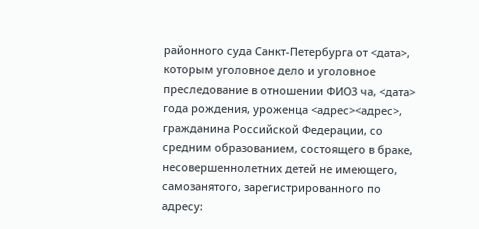районного суда Санкт-Петербурга от <дата>, которым уголовное дело и уголовное преследование в отношении ФИО3 ча, <дата> года рождения, уроженца <адрес><адрес>, гражданина Российской Федерации, со средним образованием, состоящего в браке, несовершеннолетних детей не имеющего, самозанятого, зарегистрированного по адресу: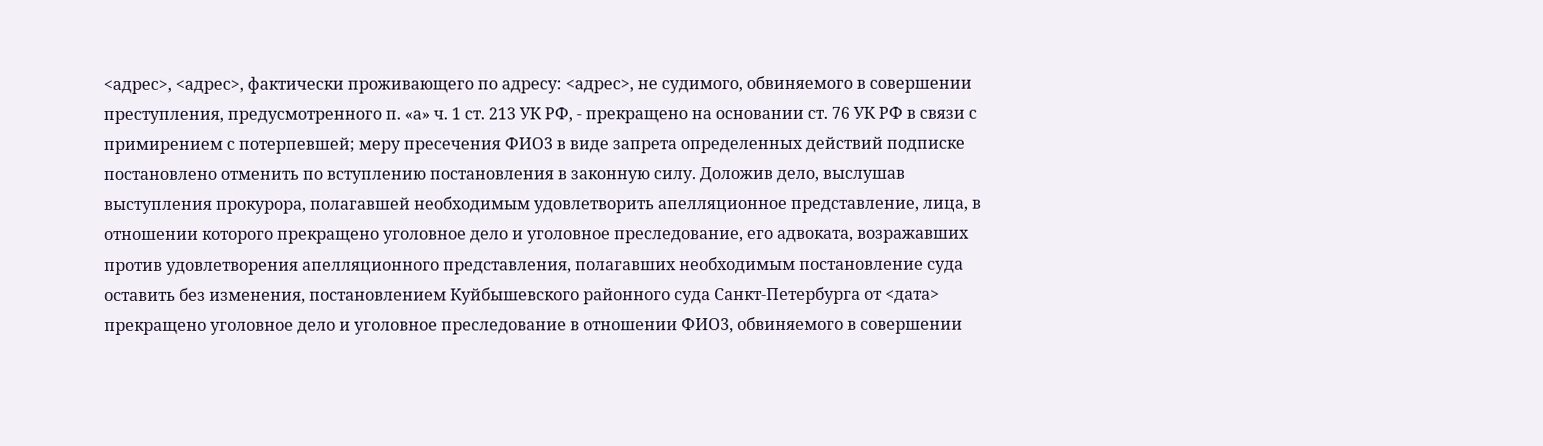<адрес>, <адрес>, фактически проживающего по адресу: <адрес>, не судимого, обвиняемого в совершении преступления, предусмотренного п. «а» ч. 1 ст. 213 УК РФ, - прекращено на основании ст. 76 УК РФ в связи с примирением с потерпевшей; меру пресечения ФИО3 в виде запрета определенных действий подписке постановлено отменить по вступлению постановления в законную силу. Доложив дело, выслушав выступления прокурора, полагавшей необходимым удовлетворить апелляционное представление, лица, в отношении которого прекращено уголовное дело и уголовное преследование, его адвоката, возражавших против удовлетворения апелляционного представления, полагавших необходимым постановление суда оставить без изменения, постановлением Куйбышевского районного суда Санкт-Петербурга от <дата> прекращено уголовное дело и уголовное преследование в отношении ФИО3, обвиняемого в совершении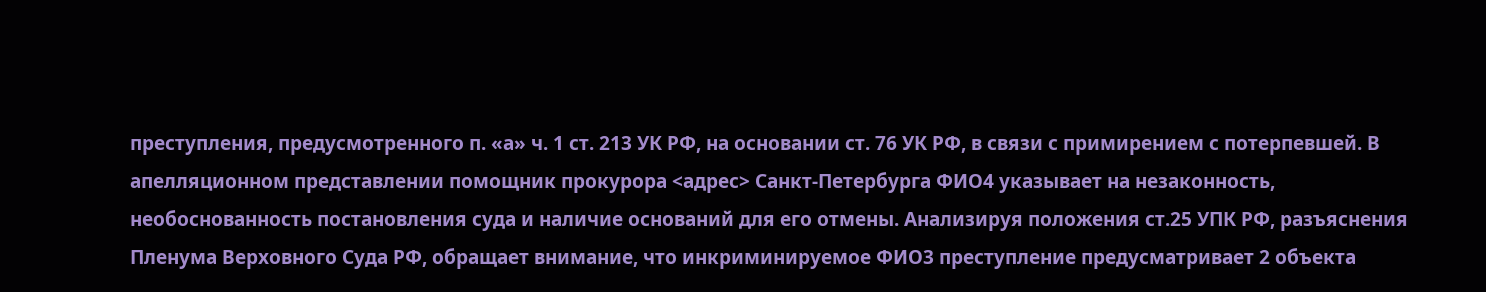преступления, предусмотренного п. «а» ч. 1 ст. 213 УК РФ, на основании ст. 76 УК РФ, в связи с примирением с потерпевшей. В апелляционном представлении помощник прокурора <адрес> Санкт-Петербурга ФИО4 указывает на незаконность, необоснованность постановления суда и наличие оснований для его отмены. Анализируя положения ст.25 УПК РФ, разъяснения Пленума Верховного Суда РФ, обращает внимание, что инкриминируемое ФИО3 преступление предусматривает 2 объекта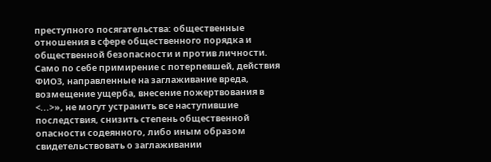преступного посягательства: общественные отношения в сфере общественного порядка и общественной безопасности и против личности. Само по себе примирение с потерпевшей, действия ФИО3, направленные на заглаживание вреда, возмещение ущерба, внесение пожертвования в <...>», не могут устранить все наступившие последствия, снизить степень общественной опасности содеянного, либо иным образом свидетельствовать о заглаживании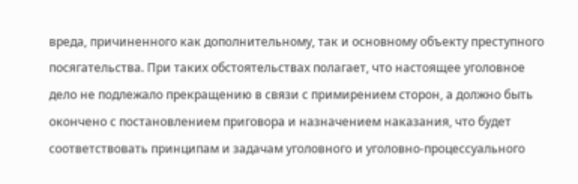вреда, причиненного как дополнительному, так и основному объекту преступного посягательства. При таких обстоятельствах полагает, что настоящее уголовное дело не подлежало прекращению в связи с примирением сторон, а должно быть окончено с постановлением приговора и назначением наказания, что будет соответствовать принципам и задачам уголовного и уголовно-процессуального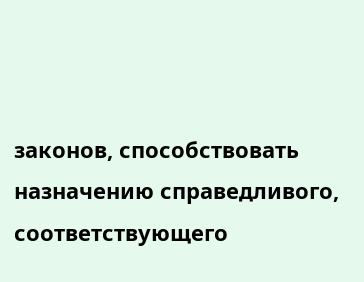законов, способствовать назначению справедливого, соответствующего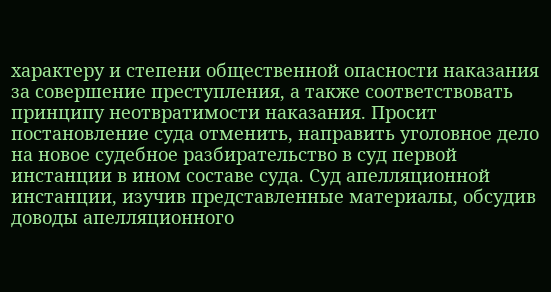характеру и степени общественной опасности наказания за совершение преступления, а также соответствовать принципу неотвратимости наказания. Просит постановление суда отменить, направить уголовное дело на новое судебное разбирательство в суд первой инстанции в ином составе суда. Суд апелляционной инстанции, изучив представленные материалы, обсудив доводы апелляционного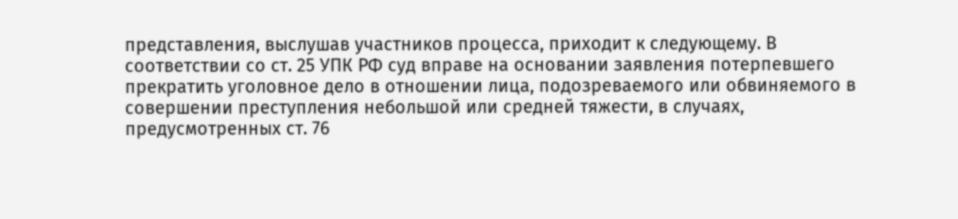представления, выслушав участников процесса, приходит к следующему. В соответствии со ст. 25 УПК РФ суд вправе на основании заявления потерпевшего прекратить уголовное дело в отношении лица, подозреваемого или обвиняемого в совершении преступления небольшой или средней тяжести, в случаях, предусмотренных ст. 76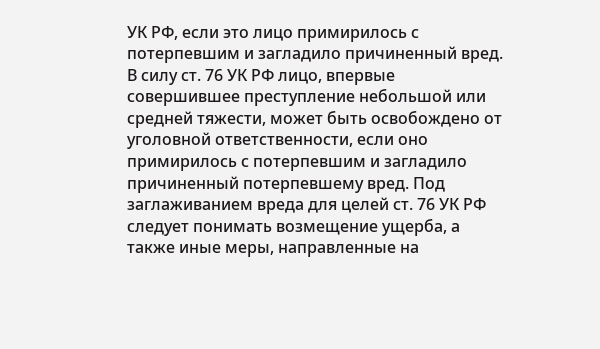УК РФ, если это лицо примирилось с потерпевшим и загладило причиненный вред. В силу ст. 76 УК РФ лицо, впервые совершившее преступление небольшой или средней тяжести, может быть освобождено от уголовной ответственности, если оно примирилось с потерпевшим и загладило причиненный потерпевшему вред. Под заглаживанием вреда для целей ст. 76 УК РФ следует понимать возмещение ущерба, а также иные меры, направленные на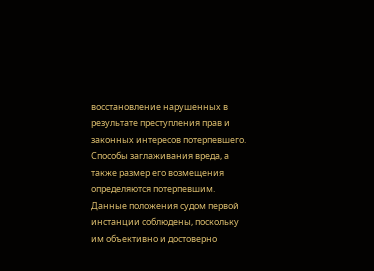восстановление нарушенных в результате преступления прав и законных интересов потерпевшего. Способы заглаживания вреда, а также размер его возмещения определяются потерпевшим. Данные положения судом первой инстанции соблюдены, поскольку им объективно и достоверно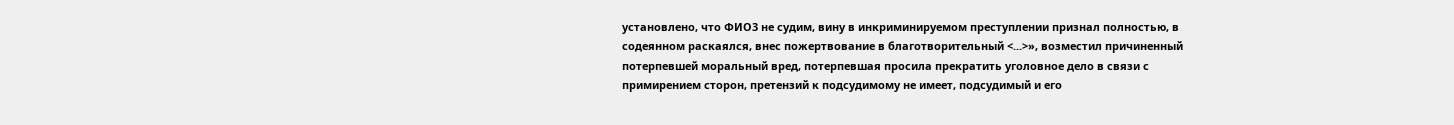установлено, что ФИО3 не судим, вину в инкриминируемом преступлении признал полностью, в содеянном раскаялся, внес пожертвование в благотворительный <...>», возместил причиненный потерпевшей моральный вред, потерпевшая просила прекратить уголовное дело в связи с примирением сторон, претензий к подсудимому не имеет, подсудимый и его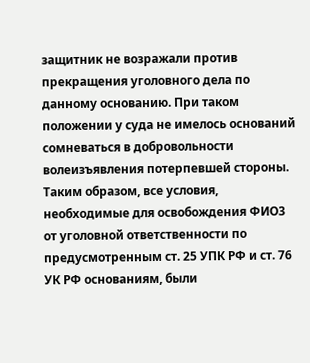защитник не возражали против прекращения уголовного дела по данному основанию. При таком положении у суда не имелось оснований сомневаться в добровольности волеизъявления потерпевшей стороны. Таким образом, все условия, необходимые для освобождения ФИО3 от уголовной ответственности по предусмотренным ст. 25 УПК РФ и ст. 76 УК РФ основаниям, были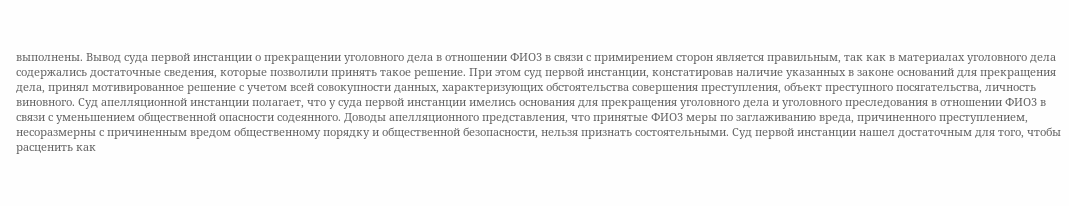выполнены. Вывод суда первой инстанции о прекращении уголовного дела в отношении ФИО3 в связи с примирением сторон является правильным, так как в материалах уголовного дела содержались достаточные сведения, которые позволили принять такое решение. При этом суд первой инстанции, констатировав наличие указанных в законе оснований для прекращения дела, принял мотивированное решение с учетом всей совокупности данных, характеризующих обстоятельства совершения преступления, объект преступного посягательства, личность виновного. Суд апелляционной инстанции полагает, что у суда первой инстанции имелись основания для прекращения уголовного дела и уголовного преследования в отношении ФИО3 в связи с уменьшением общественной опасности содеянного. Доводы апелляционного представления, что принятые ФИО3 меры по заглаживанию вреда, причиненного преступлением, несоразмерны с причиненным вредом общественному порядку и общественной безопасности, нельзя признать состоятельными. Суд первой инстанции нашел достаточным для того, чтобы расценить как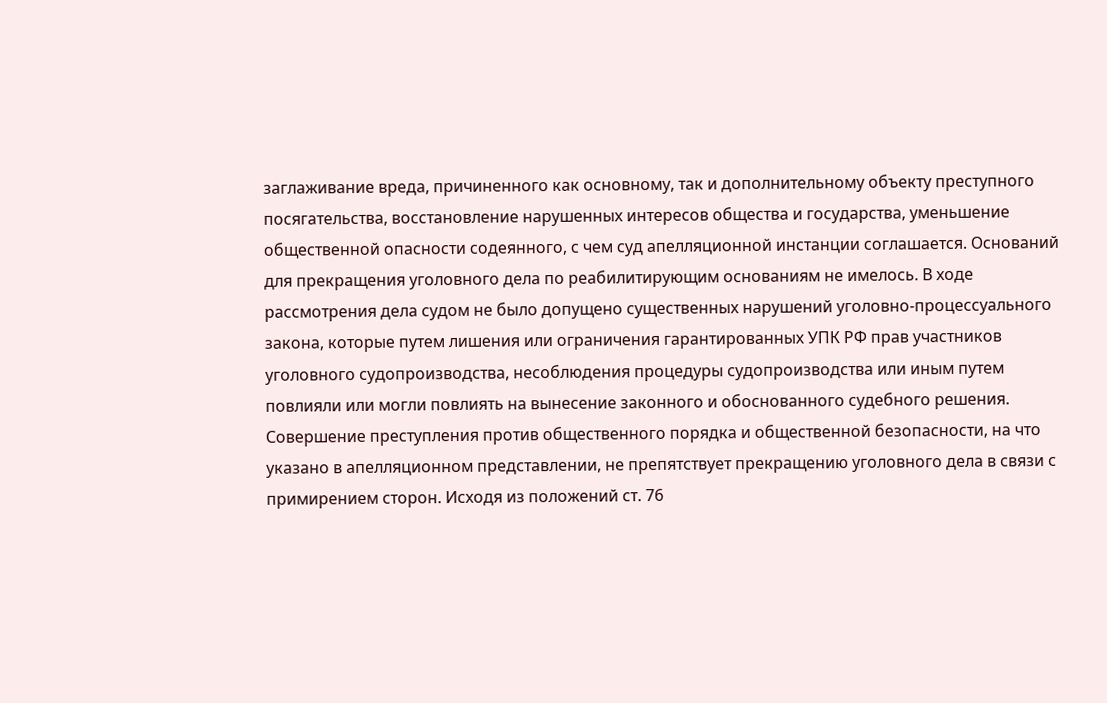заглаживание вреда, причиненного как основному, так и дополнительному объекту преступного посягательства, восстановление нарушенных интересов общества и государства, уменьшение общественной опасности содеянного, с чем суд апелляционной инстанции соглашается. Оснований для прекращения уголовного дела по реабилитирующим основаниям не имелось. В ходе рассмотрения дела судом не было допущено существенных нарушений уголовно-процессуального закона, которые путем лишения или ограничения гарантированных УПК РФ прав участников уголовного судопроизводства, несоблюдения процедуры судопроизводства или иным путем повлияли или могли повлиять на вынесение законного и обоснованного судебного решения. Совершение преступления против общественного порядка и общественной безопасности, на что указано в апелляционном представлении, не препятствует прекращению уголовного дела в связи с примирением сторон. Исходя из положений ст. 76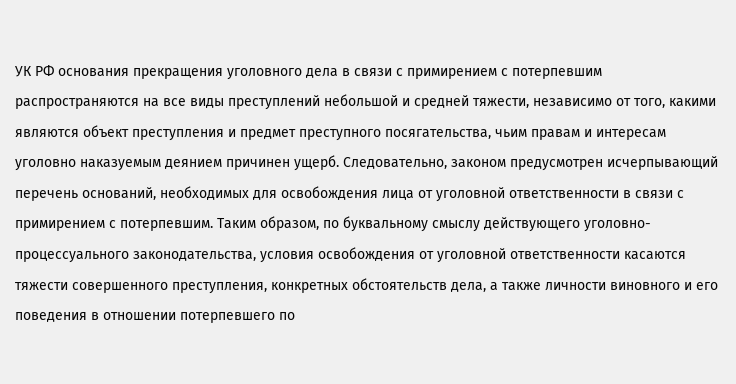УК РФ основания прекращения уголовного дела в связи с примирением с потерпевшим распространяются на все виды преступлений небольшой и средней тяжести, независимо от того, какими являются объект преступления и предмет преступного посягательства, чьим правам и интересам уголовно наказуемым деянием причинен ущерб. Следовательно, законом предусмотрен исчерпывающий перечень оснований, необходимых для освобождения лица от уголовной ответственности в связи с примирением с потерпевшим. Таким образом, по буквальному смыслу действующего уголовно-процессуального законодательства, условия освобождения от уголовной ответственности касаются тяжести совершенного преступления, конкретных обстоятельств дела, а также личности виновного и его поведения в отношении потерпевшего по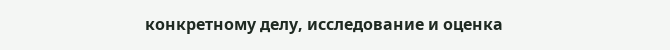конкретному делу, исследование и оценка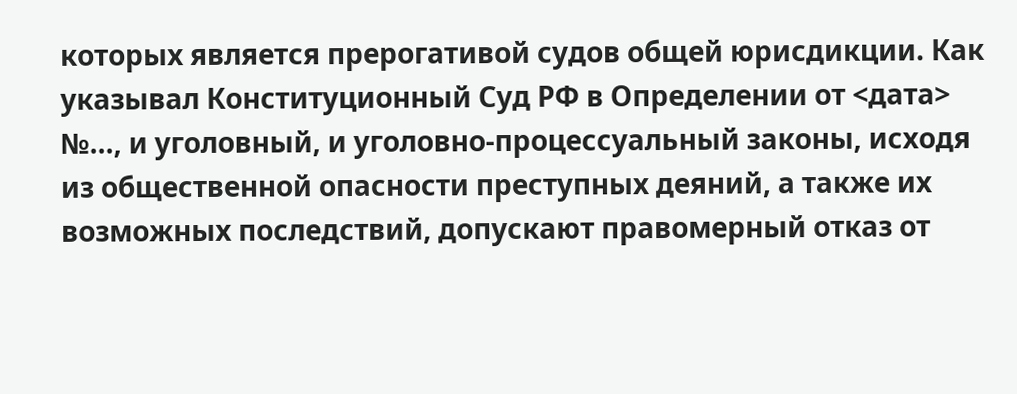которых является прерогативой судов общей юрисдикции. Как указывал Конституционный Суд РФ в Определении от <дата> №..., и уголовный, и уголовно-процессуальный законы, исходя из общественной опасности преступных деяний, а также их возможных последствий, допускают правомерный отказ от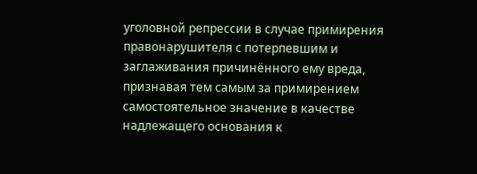уголовной репрессии в случае примирения правонарушителя с потерпевшим и заглаживания причинённого ему вреда, признавая тем самым за примирением самостоятельное значение в качестве надлежащего основания к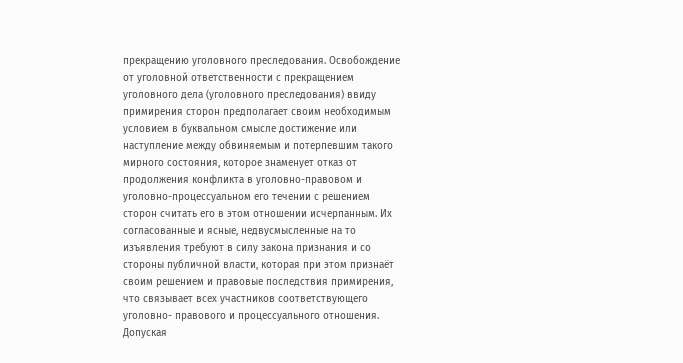прекращению уголовного преследования. Освобождение от уголовной ответственности с прекращением уголовного дела (уголовного преследования) ввиду примирения сторон предполагает своим необходимым условием в буквальном смысле достижение или наступление между обвиняемым и потерпевшим такого мирного состояния, которое знаменует отказ от продолжения конфликта в уголовно-правовом и уголовно-процессуальном его течении с решением сторон считать его в этом отношении исчерпанным. Их согласованные и ясные, недвусмысленные на то изъявления требуют в силу закона признания и со стороны публичной власти, которая при этом признаёт своим решением и правовые последствия примирения, что связывает всех участников соответствующего уголовно- правового и процессуального отношения. Допуская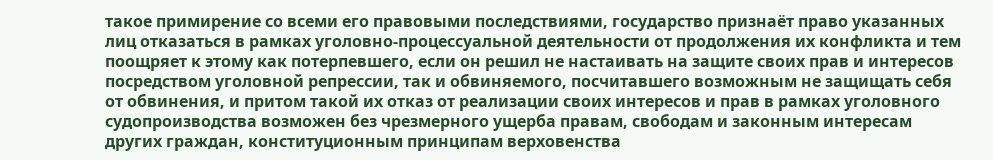такое примирение со всеми его правовыми последствиями, государство признаёт право указанных лиц отказаться в рамках уголовно-процессуальной деятельности от продолжения их конфликта и тем поощряет к этому как потерпевшего, если он решил не настаивать на защите своих прав и интересов посредством уголовной репрессии, так и обвиняемого, посчитавшего возможным не защищать себя от обвинения, и притом такой их отказ от реализации своих интересов и прав в рамках уголовного судопроизводства возможен без чрезмерного ущерба правам, свободам и законным интересам других граждан, конституционным принципам верховенства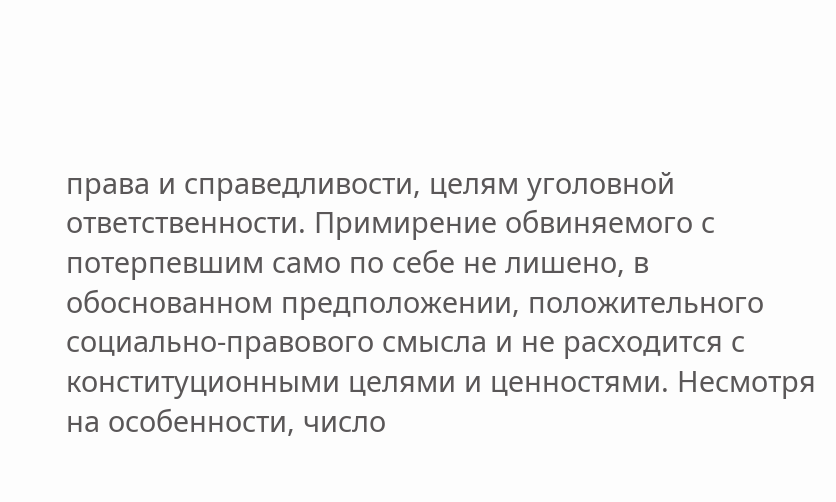права и справедливости, целям уголовной ответственности. Примирение обвиняемого с потерпевшим само по себе не лишено, в обоснованном предположении, положительного социально-правового смысла и не расходится с конституционными целями и ценностями. Несмотря на особенности, число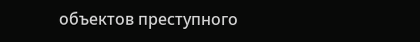объектов преступного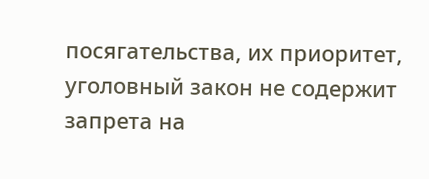посягательства, их приоритет, уголовный закон не содержит запрета на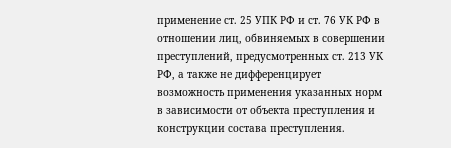применение ст. 25 УПК РФ и ст. 76 УК РФ в отношении лиц, обвиняемых в совершении преступлений, предусмотренных ст. 213 УК РФ, а также не дифференцирует возможность применения указанных норм в зависимости от объекта преступления и конструкции состава преступления.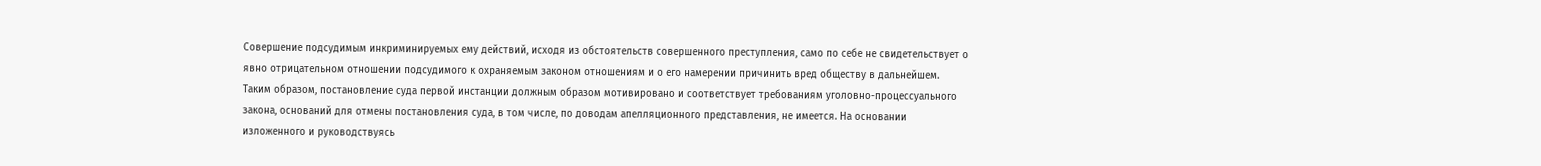Совершение подсудимым инкриминируемых ему действий, исходя из обстоятельств совершенного преступления, само по себе не свидетельствует о явно отрицательном отношении подсудимого к охраняемым законом отношениям и о его намерении причинить вред обществу в дальнейшем. Таким образом, постановление суда первой инстанции должным образом мотивировано и соответствует требованиям уголовно-процессуального закона, оснований для отмены постановления суда, в том числе, по доводам апелляционного представления, не имеется. На основании изложенного и руководствуясь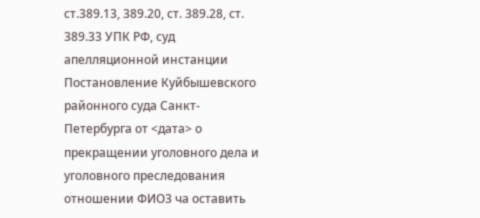ст.389.13, 389.20, ст. 389.28, ст. 389.33 УПК РФ, суд апелляционной инстанции Постановление Куйбышевского районного суда Санкт-Петербурга от <дата> о прекращении уголовного дела и уголовного преследования отношении ФИО3 ча оставить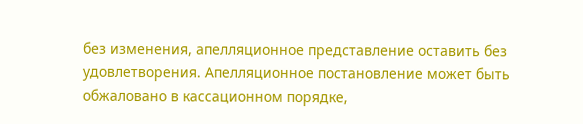без изменения, апелляционное представление оставить без удовлетворения. Апелляционное постановление может быть обжаловано в кассационном порядке,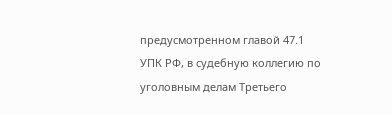предусмотренном главой 47.1 УПК РФ, в судебную коллегию по уголовным делам Третьего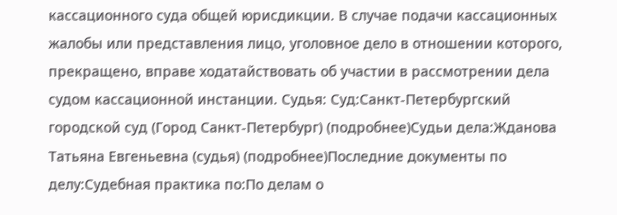кассационного суда общей юрисдикции. В случае подачи кассационных жалобы или представления лицо, уголовное дело в отношении которого, прекращено, вправе ходатайствовать об участии в рассмотрении дела судом кассационной инстанции. Судья: Суд:Санкт-Петербургский городской суд (Город Санкт-Петербург) (подробнее)Судьи дела:Жданова Татьяна Евгеньевна (судья) (подробнее)Последние документы по делу:Судебная практика по:По делам о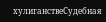хулиганствеСудебная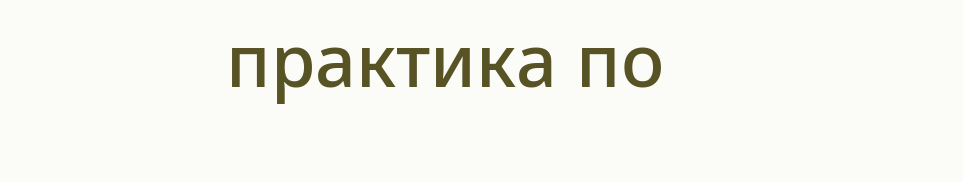практика по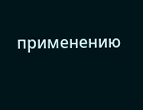применению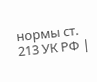нормы ст. 213 УК РФ |